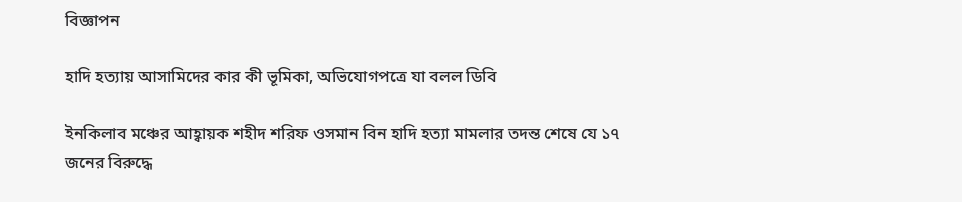বিজ্ঞাপন

হাদি হত্যায় আসামিদের কার কী ভূমিকা, অভিযোগপত্রে যা বলল ডিবি

ইনকিলাব মঞ্চের আহ্বায়ক শহীদ শরিফ ওসমান বিন হাদি হত্যা মামলার তদন্ত শেষে যে ১৭ জনের বিরুদ্ধে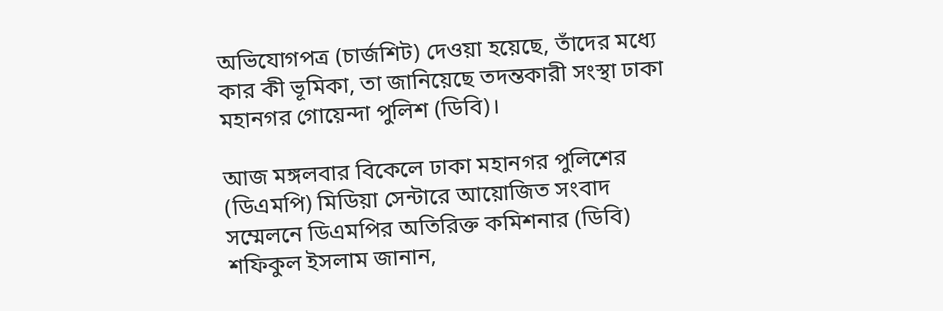অভিযোগপত্র (চার্জশিট) দেওয়া হয়েছে, তাঁদের মধ্যে কার কী ভূমিকা, তা জানিয়েছে তদন্তকারী সংস্থা ঢাকা মহানগর গোয়েন্দা পুলিশ (ডিবি)।

আজ মঙ্গলবার বিকেলে ঢাকা মহানগর পুলিশের (ডিএমপি) মিডিয়া সেন্টারে আয়োজিত সংবাদ সম্মেলনে ডিএমপির অতিরিক্ত কমিশনার (ডিবি) শফিকুল ইসলাম জানান,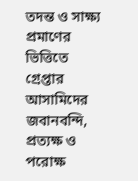তদন্ত ও সাক্ষ্য প্রমাণের ভিত্তিতে গ্রেপ্তার আসামিদের জবানবন্দি, প্রত্যক্ষ ও পরোক্ষ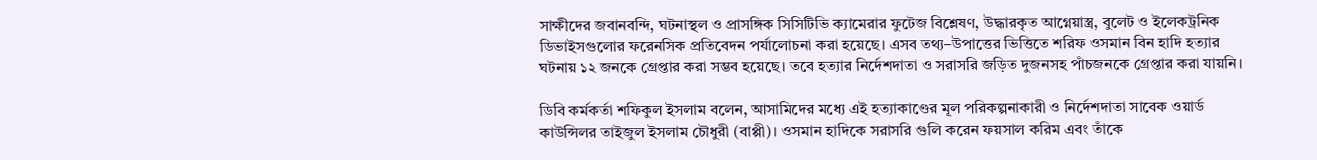সাক্ষীদের জবানবন্দি, ঘটনাস্থল ও প্রাসঙ্গিক সিসিটিভি ক্যামেরার ফুটেজ বিশ্লেষণ, উদ্ধারকৃত আগ্নেয়াস্ত্র, বুলেট ও ইলেকট্রনিক ডিভাইসগুলোর ফরেনসিক প্রতিবেদন পর্যালোচনা করা হয়েছে। এসব তথ্য–উপাত্তের ভিত্তিতে শরিফ ওসমান বিন হাদি হত্যার ঘটনায় ১২ জনকে গ্রেপ্তার করা সম্ভব হয়েছে। তবে হত্যার নির্দেশদাতা ও সরাসরি জড়িত দুজনসহ পাঁচজনকে গ্রেপ্তার করা যায়নি।

ডিবি কর্মকর্তা শফিকুল ইসলাম বলেন, আসামিদের মধ্যে এই হত্যাকাণ্ডের মূল পরিকল্পনাকারী ও নির্দেশদাতা সাবেক ওয়ার্ড কাউন্সিলর তাইজুল ইসলাম চৌধুরী (বাপ্পী)। ওসমান হাদিকে সরাসরি গুলি করেন ফয়সাল করিম এবং তাঁকে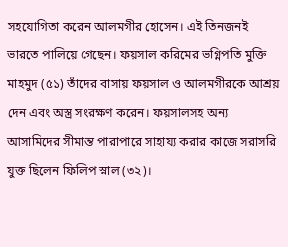সহযোগিতা করেন আলমগীর হোসেন। এই তিনজনই ভারতে পালিয়ে গেছেন। ফয়সাল করিমের ভগ্নিপতি মুক্তি মাহমুদ (৫১) তাঁদের বাসায় ফয়সাল ও আলমগীরকে আশ্রয় দেন এবং অস্ত্র সংরক্ষণ করেন। ফয়সালসহ অন্য আসামিদের সীমান্ত পারাপারে সাহায্য করার কাজে সরাসরি যুক্ত ছিলেন ফিলিপ স্নাল (৩২)।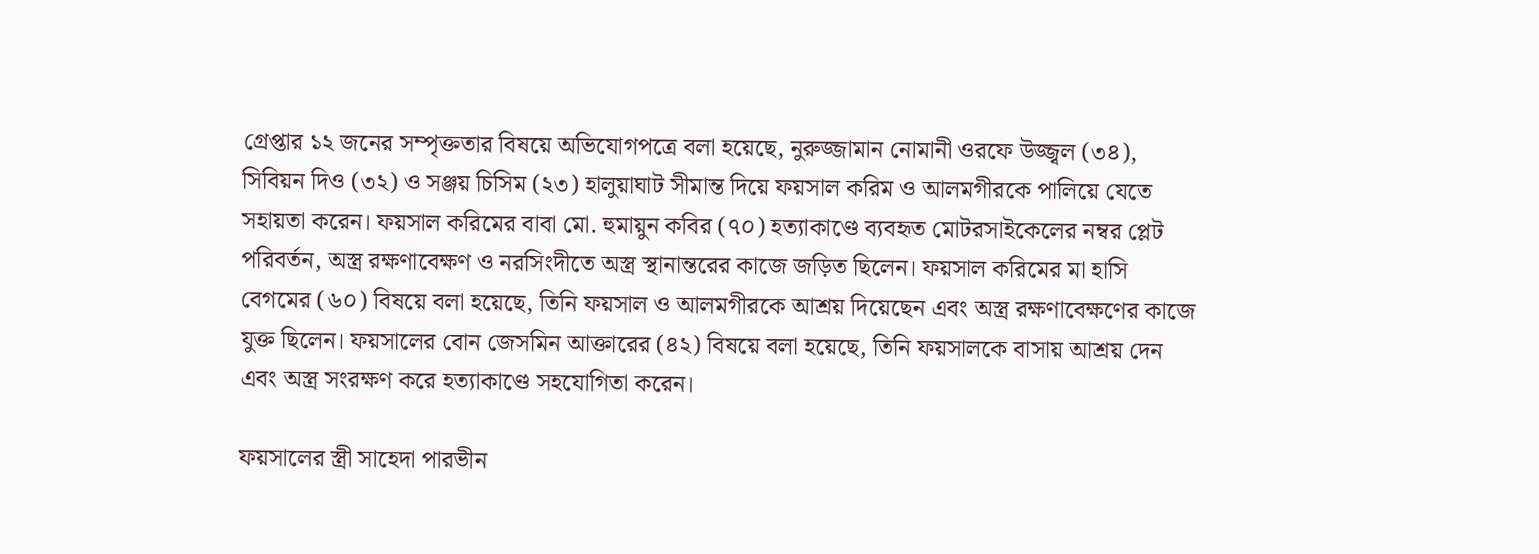গ্রেপ্তার ১২ জনের সম্পৃক্ততার বিষয়ে অভিযোগপত্রে বলা হয়েছে, নুরুজ্জামান নোমানী ওরফে উজ্জ্বল (৩৪), সিবিয়ন দিও (৩২) ও সঞ্জয় চিসিম (২৩) হালুয়াঘাট সীমান্ত দিয়ে ফয়সাল করিম ও আলমগীরকে পালিয়ে যেতে সহায়তা করেন। ফয়সাল করিমের বাবা মো. হুমায়ুন কবির (৭০) হত্যাকাণ্ডে ব্যবহৃত মোটরসাইকেলের নম্বর প্লেট পরিবর্তন, অস্ত্র রক্ষণাবেক্ষণ ও নরসিংদীতে অস্ত্র স্থানান্তরের কাজে জড়িত ছিলেন। ফয়সাল করিমের মা হাসি বেগমের (৬০) বিষয়ে বলা হয়েছে, তিনি ফয়সাল ও আলমগীরকে আশ্রয় দিয়েছেন এবং অস্ত্র রক্ষণাবেক্ষণের কাজে যুক্ত ছিলেন। ফয়সালের বোন জেসমিন আক্তারের (৪২) বিষয়ে বলা হয়েছে, তিনি ফয়সালকে বাসায় আশ্রয় দেন এবং অস্ত্র সংরক্ষণ করে হত্যাকাণ্ডে সহযোগিতা করেন।

ফয়সালের স্ত্রী সাহেদা পারভীন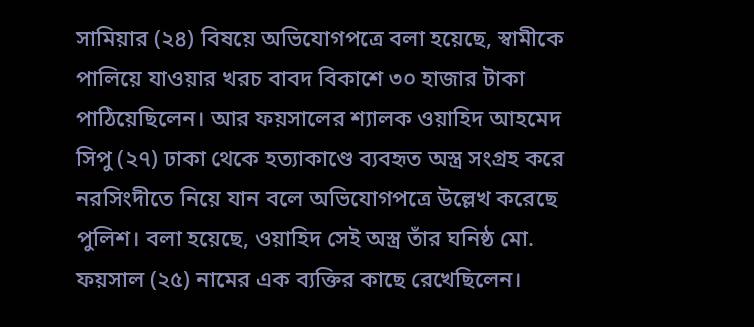সামিয়ার (২৪) বিষয়ে অভিযোগপত্রে বলা হয়েছে, স্বামীকে পালিয়ে যাওয়ার খরচ বাবদ বিকাশে ৩০ হাজার টাকা পাঠিয়েছিলেন। আর ফয়সালের শ্যালক ওয়াহিদ আহমেদ সিপু (২৭) ঢাকা থেকে হত্যাকাণ্ডে ব্যবহৃত অস্ত্র সংগ্রহ করে নরসিংদীতে নিয়ে যান বলে অভিযোগপত্রে উল্লেখ করেছে পুলিশ। বলা হয়েছে, ওয়াহিদ সেই অস্ত্র তাঁর ঘনিষ্ঠ মো. ফয়সাল (২৫) নামের এক ব্যক্তির কাছে রেখেছিলেন।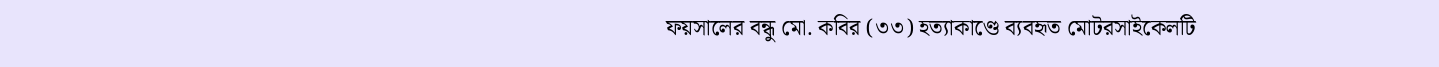ফয়সালের বন্ধু মো. কবির (৩৩) হত্যাকাণ্ডে ব্যবহৃত মোটরসাইকেলটি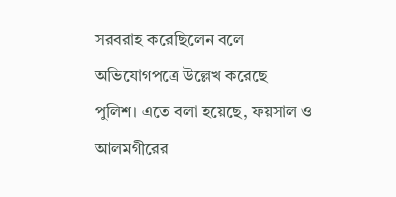সরবরাহ করেছিলেন বলে অভিযোগপত্রে উল্লেখ করেছে পুলিশ। এতে বলা হয়েছে, ফয়সাল ও আলমগীরের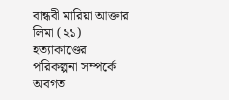বান্ধবী মারিয়া আক্তার লিমা (২১) হত্যাকাণ্ডের পরিকল্পনা সম্পর্কে অবগত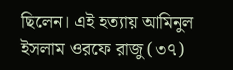ছিলেন। এই হত্যায় আমিনুল ইসলাম ওরফে রাজু (৩৭)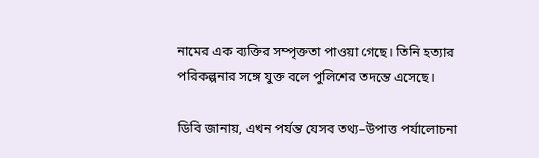নামের এক ব্যক্তির সম্পৃক্ততা পাওয়া গেছে। তিনি হত্যার পরিকল্পনার সঙ্গে যুক্ত বলে পুলিশের তদন্তে এসেছে।

ডিবি জানায়, এখন পর্যন্ত যেসব তথ্য–উপাত্ত পর্যালোচনা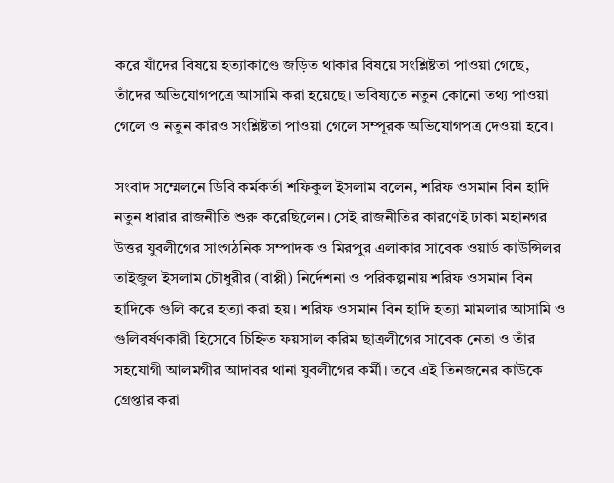করে যাঁদের বিষয়ে হত্যাকাণ্ডে জড়িত থাকার বিষয়ে সংশ্লিষ্টতা পাওয়া গেছে, তাঁদের অভিযোগপত্রে আসামি করা হয়েছে। ভবিষ্যতে নতুন কোনো তথ্য পাওয়া গেলে ও নতুন কারও সংশ্লিষ্টতা পাওয়া গেলে সম্পূরক অভিযোগপত্র দেওয়া হবে।

সংবাদ সম্মেলনে ডিবি কর্মকর্তা শফিকুল ইসলাম বলেন, শরিফ ওসমান বিন হাদি নতুন ধারার রাজনীতি শুরু করেছিলেন। সেই রাজনীতির কারণেই ঢাকা মহানগর উত্তর যুবলীগের সাংগঠনিক সম্পাদক ও মিরপুর এলাকার সাবেক ওয়ার্ড কাউন্সিলর তাইজুল ইসলাম চৌধুরীর (বাপ্পী) নির্দেশনা ও পরিকল্পনায় শরিফ ওসমান বিন হাদিকে গুলি করে হত্যা করা হয়। শরিফ ওসমান বিন হাদি হত্যা মামলার আসামি ও গুলিবর্ষণকারী হিসেবে চিহ্নিত ফয়সাল করিম ছাত্রলীগের সাবেক নেতা ও তাঁর সহযোগী আলমগীর আদাবর থানা যুবলীগের কর্মী। তবে এই তিনজনের কাউকে গ্রেপ্তার করা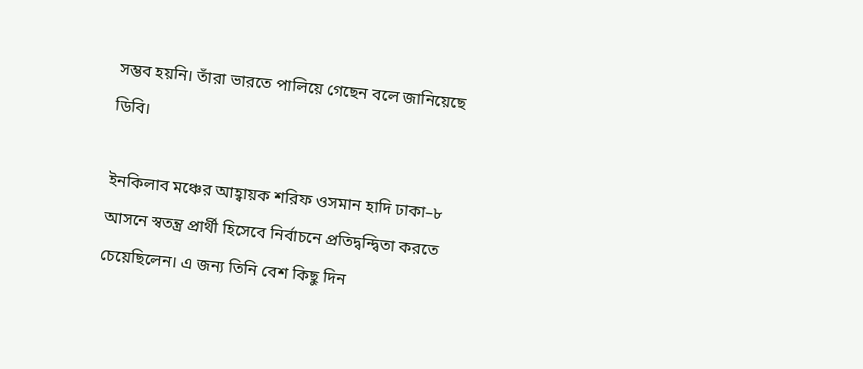সম্ভব হয়নি। তাঁরা ভারতে পালিয়ে গেছেন বলে জানিয়েছে ডিবি।

ইনকিলাব মঞ্চের আহ্বায়ক শরিফ ওসমান হাদি ঢাকা–৮ আসনে স্বতন্ত্র প্রার্থী হিসেবে নির্বাচনে প্রতিদ্বন্দ্বিতা করতে চেয়েছিলেন। এ জন্য তিনি বেশ কিছু দিন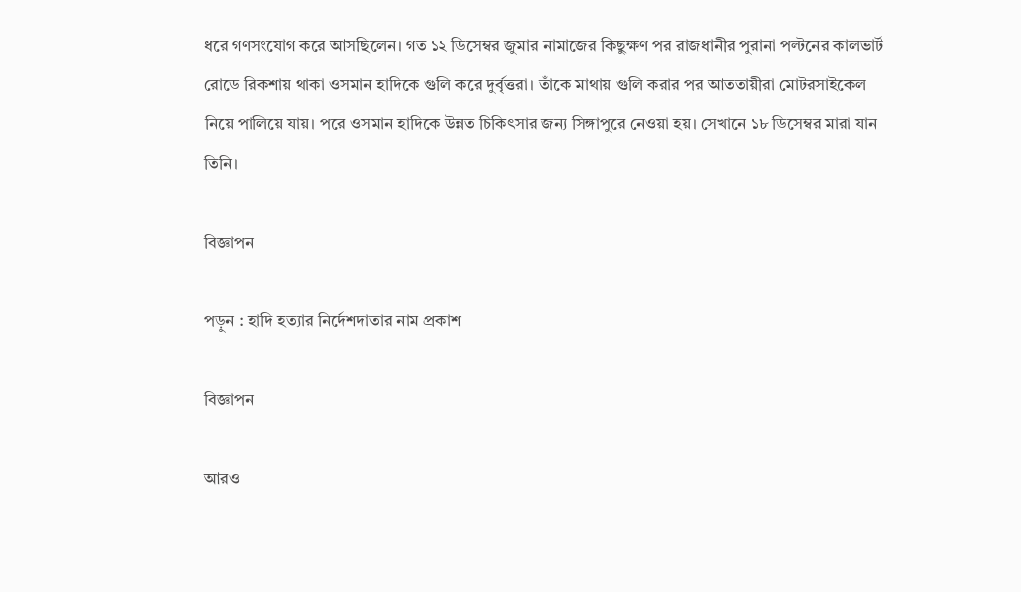ধরে গণসংযোগ করে আসছিলেন। গত ১২ ডিসেম্বর জুমার নামাজের কিছুক্ষণ পর রাজধানীর পুরানা পল্টনের কালভার্ট রোডে রিকশায় থাকা ওসমান হাদিকে গুলি করে দুর্বৃত্তরা। তাঁকে মাথায় গুলি করার পর আততায়ীরা মোটরসাইকেল নিয়ে পালিয়ে যায়। পরে ওসমান হাদিকে উন্নত চিকিৎসার জন্য সিঙ্গাপুরে নেওয়া হয়। সেখানে ১৮ ডিসেম্বর মারা যান তিনি।

বিজ্ঞাপন

পড়ুন : হাদি হত্যার নির্দেশদাতার নাম প্রকাশ

বিজ্ঞাপন

আরও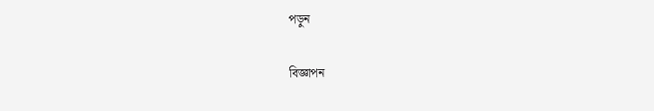পড়ুন

বিজ্ঞাপন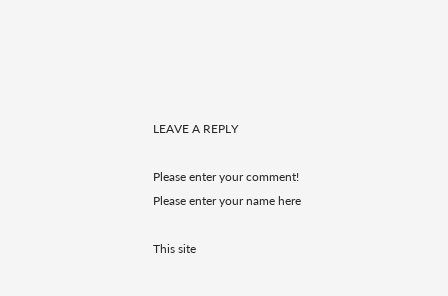LEAVE A REPLY

Please enter your comment!
Please enter your name here

This site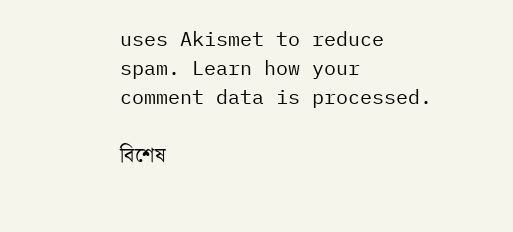uses Akismet to reduce spam. Learn how your comment data is processed.

বিশেষ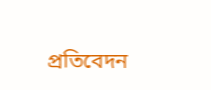প্রতিবেদন